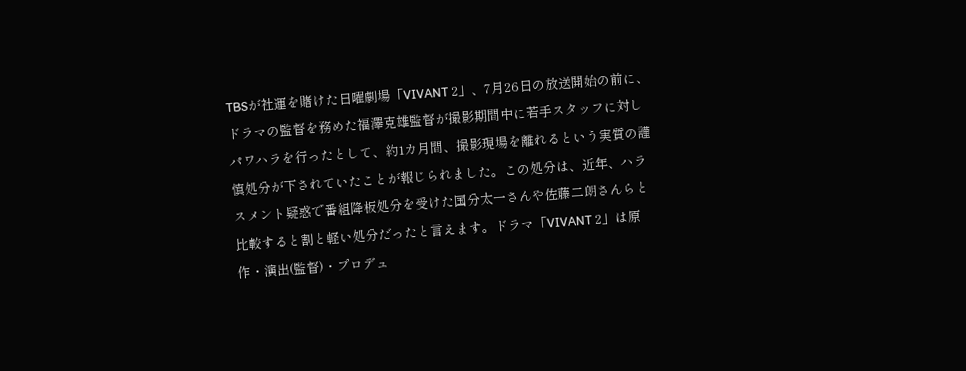TBSが社運を賭けた日曜劇場「VIVANT 2」、7月26日の放送開始の前に、ドラマの監督を務めた福澤克雄監督が撮影期間中に若手スタッフに対しパワハラを行ったとして、約1カ月間、撮影現場を離れるという実質の謹慎処分が下されていたことが報じられました。この処分は、近年、ハラスメント疑惑で番組降板処分を受けた国分太一さんや佐藤二朗さんらと比較すると割と軽い処分だったと言えます。ドラマ「VIVANT 2」は原作・演出(監督)・プロデュ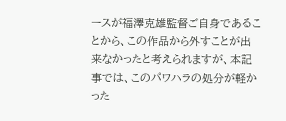ースが福澤克雄監督ご自身であることから、この作品から外すことが出来なかったと考えられますが、本記事では、このパワハラの処分が軽かった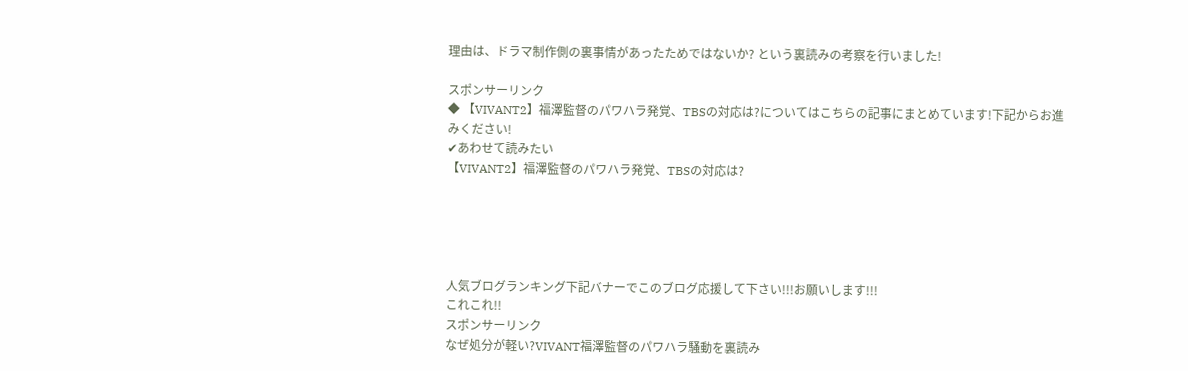理由は、ドラマ制作側の裏事情があったためではないか? という裏読みの考察を行いました!

スポンサーリンク
◆ 【VIVANT2】福澤監督のパワハラ発覚、TBSの対応は?についてはこちらの記事にまとめています!下記からお進みください!
✔あわせて読みたい
【VIVANT2】福澤監督のパワハラ発覚、TBSの対応は?





人気ブログランキング下記バナーでこのブログ応援して下さい!!!お願いします!!!
これこれ!!
スポンサーリンク
なぜ処分が軽い?VIVANT福澤監督のパワハラ騒動を裏読み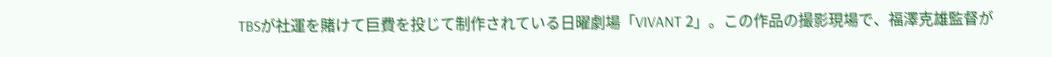TBSが社運を賭けて巨費を投じて制作されている日曜劇場「VIVANT 2」。この作品の撮影現場で、福澤克雄監督が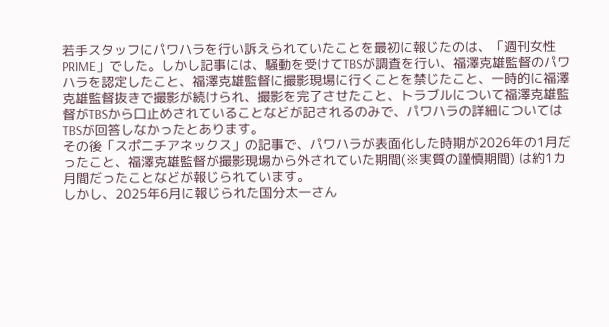若手スタッフにパワハラを行い訴えられていたことを最初に報じたのは、「週刊女性PRIME」でした。しかし記事には、騒動を受けてTBSが調査を行い、福澤克雄監督のパワハラを認定したこと、福澤克雄監督に撮影現場に行くことを禁じたこと、一時的に福澤克雄監督抜きで撮影が続けられ、撮影を完了させたこと、トラブルについて福澤克雄監督がTBSから口止めされていることなどが記されるのみで、パワハラの詳細についてはTBSが回答しなかったとあります。
その後「スポニチアネックス」の記事で、パワハラが表面化した時期が2026年の1月だったこと、福澤克雄監督が撮影現場から外されていた期間(※実質の謹慎期間) は約1カ月間だったことなどが報じられています。
しかし、2025年6月に報じられた国分太一さん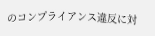のコンプライアンス違反に対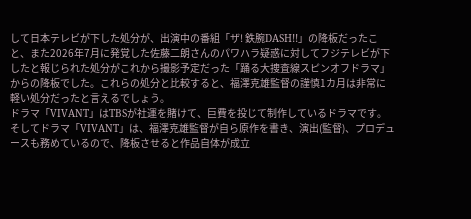して日本テレビが下した処分が、出演中の番組「ザ! 鉄腕DASH!!」の降板だったこと、また2026年7月に発覚した佐藤二朗さんのパワハラ疑惑に対してフジテレビが下したと報じられた処分がこれから撮影予定だった「踊る大捜査線スピンオフドラマ」からの降板でした。これらの処分と比較すると、福澤克雄監督の謹慎1カ月は非常に軽い処分だったと言えるでしょう。
ドラマ「VIVANT」はTBSが社運を賭けて、巨費を投じて制作しているドラマです。そしてドラマ「VIVANT」は、福澤克雄監督が自ら原作を書き、演出(監督)、プロデュースも務めているので、降板させると作品自体が成立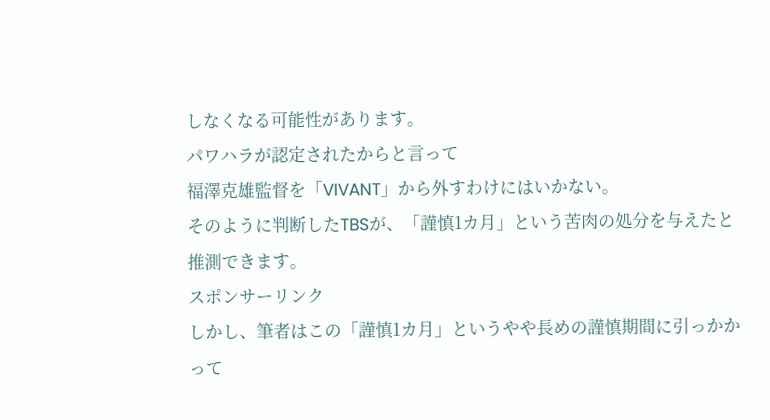しなくなる可能性があります。
パワハラが認定されたからと言って
福澤克雄監督を「VIVANT」から外すわけにはいかない。
そのように判断したTBSが、「謹慎1カ月」という苦肉の処分を与えたと推測できます。
スポンサーリンク
しかし、筆者はこの「謹慎1カ月」というやや長めの謹慎期間に引っかかって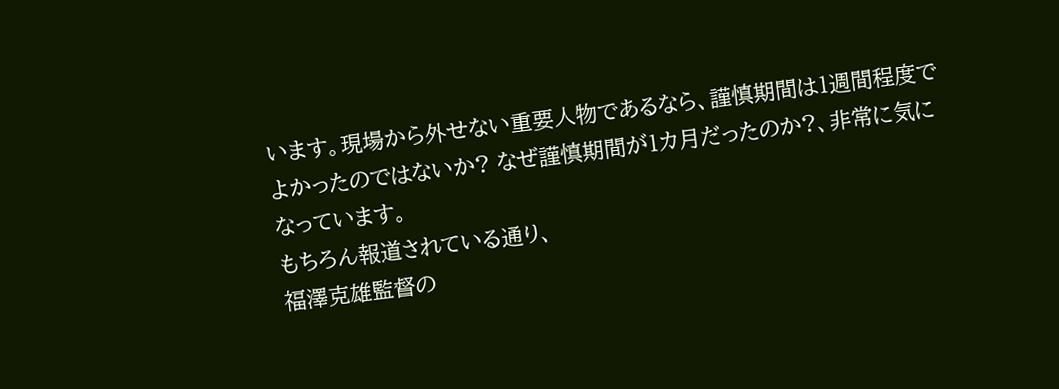います。現場から外せない重要人物であるなら、謹慎期間は1週間程度でよかったのではないか? なぜ謹慎期間が1カ月だったのか?、非常に気になっています。
もちろん報道されている通り、
福澤克雄監督の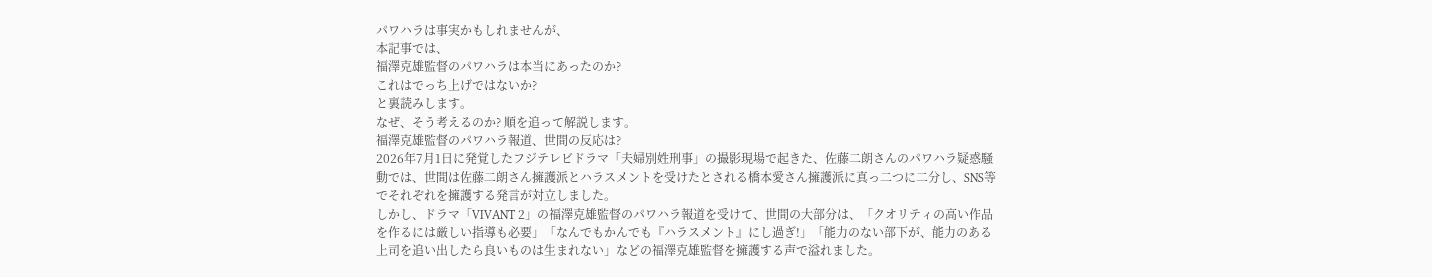パワハラは事実かもしれませんが、
本記事では、
福澤克雄監督のパワハラは本当にあったのか?
これはでっち上げではないか?
と裏読みします。
なぜ、そう考えるのか? 順を追って解説します。
福澤克雄監督のパワハラ報道、世間の反応は?
2026年7月1日に発覚したフジテレビドラマ「夫婦別姓刑事」の撮影現場で起きた、佐藤二朗さんのパワハラ疑惑騒動では、世間は佐藤二朗さん擁護派とハラスメントを受けたとされる橋本愛さん擁護派に真っ二つに二分し、SNS等でそれぞれを擁護する発言が対立しました。
しかし、ドラマ「VIVANT 2」の福澤克雄監督のパワハラ報道を受けて、世間の大部分は、「クオリティの高い作品を作るには厳しい指導も必要」「なんでもかんでも『ハラスメント』にし過ぎ!」「能力のない部下が、能力のある上司を追い出したら良いものは生まれない」などの福澤克雄監督を擁護する声で溢れました。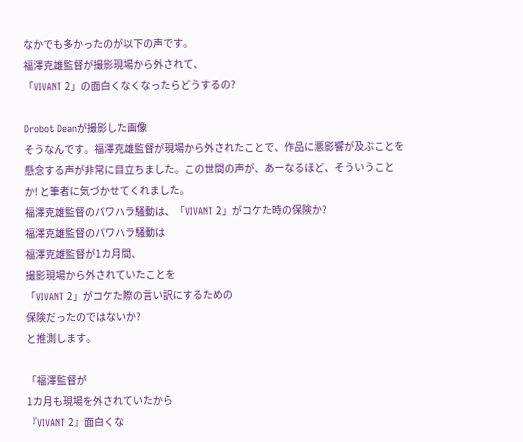なかでも多かったのが以下の声です。
福澤克雄監督が撮影現場から外されて、
「VIVANT 2」の面白くなくなったらどうするの?

Drobot Deanが撮影した画像
そうなんです。福澤克雄監督が現場から外されたことで、作品に悪影響が及ぶことを懸念する声が非常に目立ちました。この世間の声が、あーなるほど、そういうことか! と筆者に気づかせてくれました。
福澤克雄監督のパワハラ騒動は、「VIVANT 2」がコケた時の保険か?
福澤克雄監督のパワハラ騒動は
福澤克雄監督が1カ月間、
撮影現場から外されていたことを
「VIVANT 2」がコケた際の言い訳にするための
保険だったのではないか?
と推測します。

「福澤監督が
1カ月も現場を外されていたから
『VIVANT 2』面白くな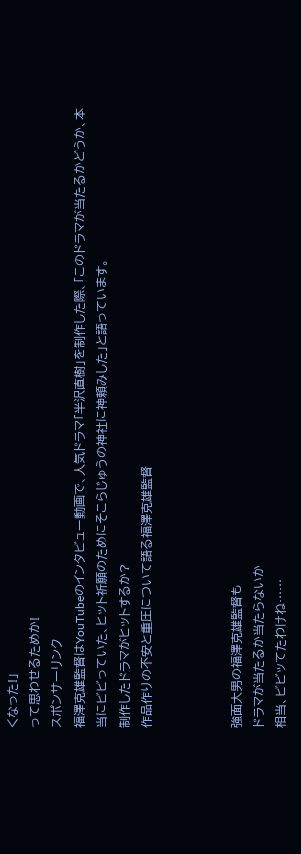くなった!」
って思わせるためか!
スポンサーリンク
福澤克雄監督はYouTubeのインタビュー動画で、人気ドラマ「半沢直樹」を制作した際、「このドラマが当たるかどうか、本当にビビっていた、ヒット祈願のためにそこらじゅうの神社に神頼みした」と語っています。
制作したドラマがヒットするか?
作品作りの不安と重圧について語る福澤克雄監督



強面大男の福澤克雄監督も
ドラマが当たるか当たらないか
相当、ビビッてたわけね……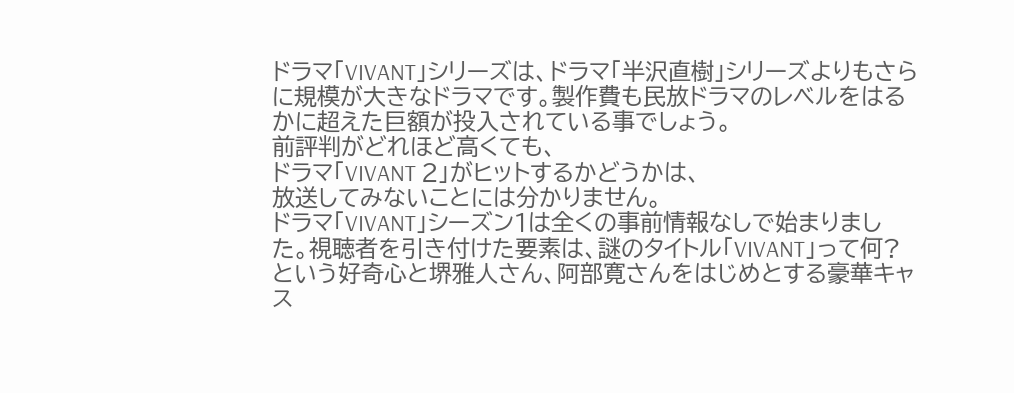ドラマ「VIVANT」シリーズは、ドラマ「半沢直樹」シリーズよりもさらに規模が大きなドラマです。製作費も民放ドラマのレベルをはるかに超えた巨額が投入されている事でしょう。
前評判がどれほど高くても、
ドラマ「VIVANT 2」がヒットするかどうかは、
放送してみないことには分かりません。
ドラマ「VIVANT」シーズン1は全くの事前情報なしで始まりました。視聴者を引き付けた要素は、謎のタイトル「VIVANT」って何? という好奇心と堺雅人さん、阿部寛さんをはじめとする豪華キャス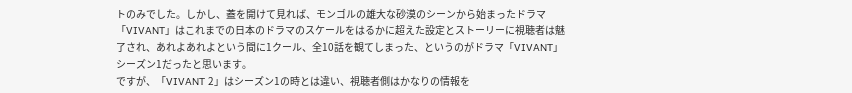トのみでした。しかし、蓋を開けて見れば、モンゴルの雄大な砂漠のシーンから始まったドラマ「VIVANT」はこれまでの日本のドラマのスケールをはるかに超えた設定とストーリーに視聴者は魅了され、あれよあれよという間に1クール、全10話を観てしまった、というのがドラマ「VIVANT」シーズン1だったと思います。
ですが、「VIVANT 2」はシーズン1の時とは違い、視聴者側はかなりの情報を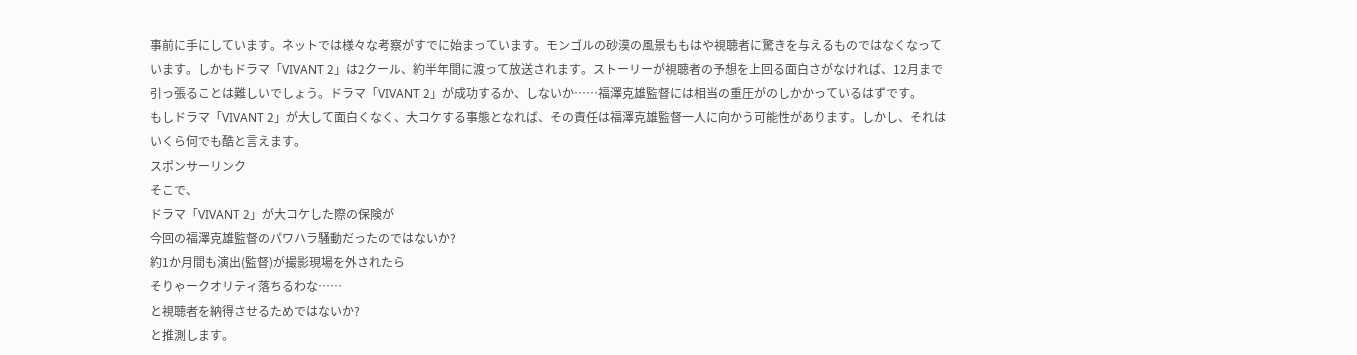事前に手にしています。ネットでは様々な考察がすでに始まっています。モンゴルの砂漠の風景ももはや視聴者に驚きを与えるものではなくなっています。しかもドラマ「VIVANT 2」は2クール、約半年間に渡って放送されます。ストーリーが視聴者の予想を上回る面白さがなければ、12月まで引っ張ることは難しいでしょう。ドラマ「VIVANT 2」が成功するか、しないか……福澤克雄監督には相当の重圧がのしかかっているはずです。
もしドラマ「VIVANT 2」が大して面白くなく、大コケする事態となれば、その責任は福澤克雄監督一人に向かう可能性があります。しかし、それはいくら何でも酷と言えます。
スポンサーリンク
そこで、
ドラマ「VIVANT 2」が大コケした際の保険が
今回の福澤克雄監督のパワハラ騒動だったのではないか?
約1か月間も演出(監督)が撮影現場を外されたら
そりゃークオリティ落ちるわな……
と視聴者を納得させるためではないか?
と推測します。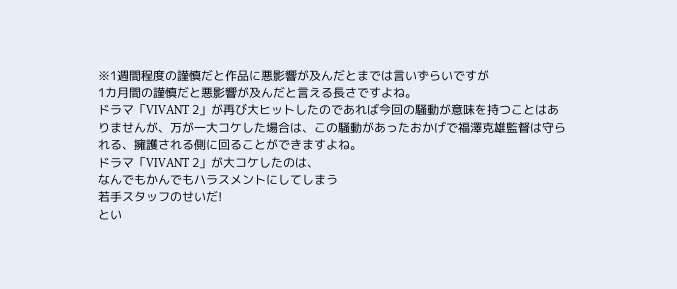※1週間程度の謹慎だと作品に悪影響が及んだとまでは言いずらいですが
1カ月間の謹慎だと悪影響が及んだと言える長さですよね。
ドラマ「VIVANT 2」が再び大ヒットしたのであれば今回の騒動が意味を持つことはありませんが、万が一大コケした場合は、この騒動があったおかげで福澤克雄監督は守られる、擁護される側に回ることができますよね。
ドラマ「VIVANT 2」が大コケしたのは、
なんでもかんでもハラスメントにしてしまう
若手スタッフのせいだ!
とい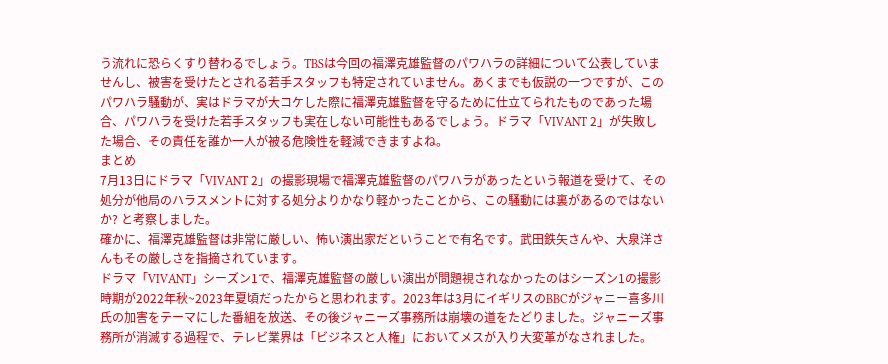う流れに恐らくすり替わるでしょう。TBSは今回の福澤克雄監督のパワハラの詳細について公表していませんし、被害を受けたとされる若手スタッフも特定されていません。あくまでも仮説の一つですが、このパワハラ騒動が、実はドラマが大コケした際に福澤克雄監督を守るために仕立てられたものであった場合、パワハラを受けた若手スタッフも実在しない可能性もあるでしょう。ドラマ「VIVANT 2」が失敗した場合、その責任を誰か一人が被る危険性を軽減できますよね。
まとめ
7月13日にドラマ「VIVANT 2」の撮影現場で福澤克雄監督のパワハラがあったという報道を受けて、その処分が他局のハラスメントに対する処分よりかなり軽かったことから、この騒動には裏があるのではないか? と考察しました。
確かに、福澤克雄監督は非常に厳しい、怖い演出家だということで有名です。武田鉄矢さんや、大泉洋さんもその厳しさを指摘されています。
ドラマ「VIVANT」シーズン1で、福澤克雄監督の厳しい演出が問題視されなかったのはシーズン1の撮影時期が2022年秋~2023年夏頃だったからと思われます。2023年は3月にイギリスのBBCがジャニー喜多川氏の加害をテーマにした番組を放送、その後ジャニーズ事務所は崩壊の道をたどりました。ジャニーズ事務所が消滅する過程で、テレビ業界は「ビジネスと人権」においてメスが入り大変革がなされました。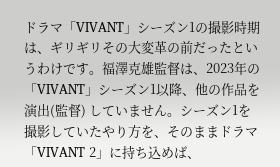ドラマ「VIVANT」シーズン1の撮影時期は、ギリギリその大変革の前だったというわけです。福澤克雄監督は、2023年の「VIVANT」シーズン1以降、他の作品を演出(監督) していません。シーズン1を撮影していたやり方を、そのままドラマ「VIVANT 2」に持ち込めば、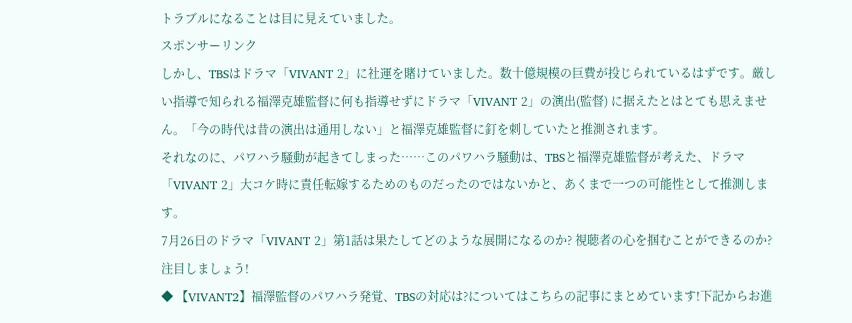トラブルになることは目に見えていました。
スポンサーリンク
しかし、TBSはドラマ「VIVANT 2」に社運を賭けていました。数十億規模の巨費が投じられているはずです。厳しい指導で知られる福澤克雄監督に何も指導せずにドラマ「VIVANT 2」の演出(監督) に据えたとはとても思えません。「今の時代は昔の演出は通用しない」と福澤克雄監督に釘を刺していたと推測されます。
それなのに、パワハラ騒動が起きてしまった……このパワハラ騒動は、TBSと福澤克雄監督が考えた、ドラマ「VIVANT 2」大コケ時に責任転嫁するためのものだったのではないかと、あくまで一つの可能性として推測します。
7月26日のドラマ「VIVANT 2」第1話は果たしてどのような展開になるのか? 視聴者の心を掴むことができるのか? 注目しましょう!
◆ 【VIVANT2】福澤監督のパワハラ発覚、TBSの対応は?についてはこちらの記事にまとめています!下記からお進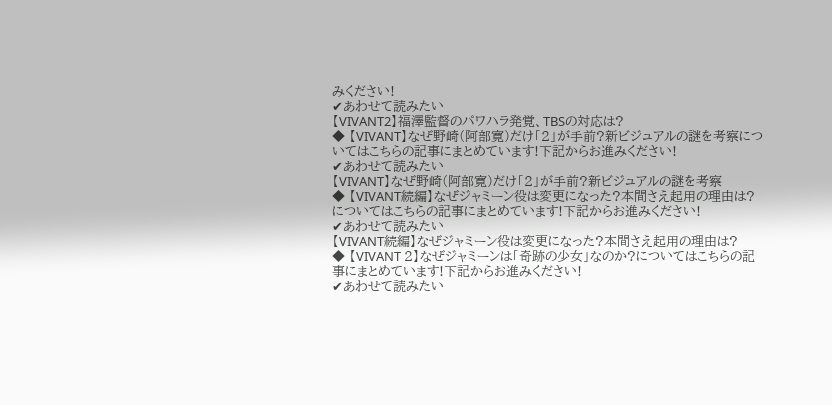みください!
✔あわせて読みたい
【VIVANT2】福澤監督のパワハラ発覚、TBSの対応は?
◆ 【VIVANT】なぜ野崎(阿部寛)だけ「2」が手前?新ビジュアルの謎を考察についてはこちらの記事にまとめています!下記からお進みください!
✔あわせて読みたい
【VIVANT】なぜ野崎(阿部寛)だけ「2」が手前?新ビジュアルの謎を考察
◆ 【VIVANT続編】なぜジャミーン役は変更になった?本間さえ起用の理由は?についてはこちらの記事にまとめています!下記からお進みください!
✔あわせて読みたい
【VIVANT続編】なぜジャミーン役は変更になった?本間さえ起用の理由は?
◆ 【VIVANT 2】なぜジャミーンは「奇跡の少女」なのか?についてはこちらの記事にまとめています!下記からお進みください!
✔あわせて読みたい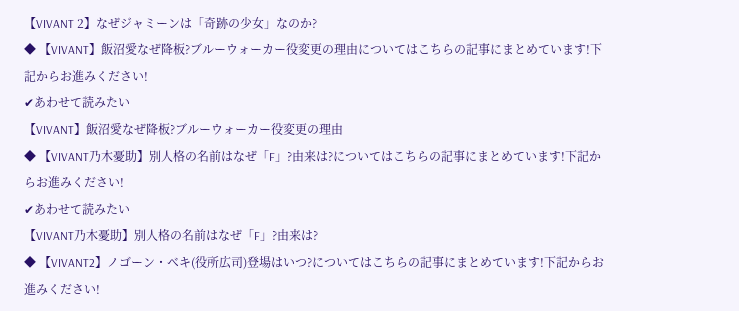【VIVANT 2】なぜジャミーンは「奇跡の少女」なのか?
◆ 【VIVANT】飯沼愛なぜ降板?ブルーウォーカー役変更の理由についてはこちらの記事にまとめています!下記からお進みください!
✔あわせて読みたい
【VIVANT】飯沼愛なぜ降板?ブルーウォーカー役変更の理由
◆ 【VIVANT乃木憂助】別人格の名前はなぜ「F」?由来は?についてはこちらの記事にまとめています!下記からお進みください!
✔あわせて読みたい
【VIVANT乃木憂助】別人格の名前はなぜ「F」?由来は?
◆ 【VIVANT2】ノゴーン・ベキ(役所広司)登場はいつ?についてはこちらの記事にまとめています!下記からお進みください!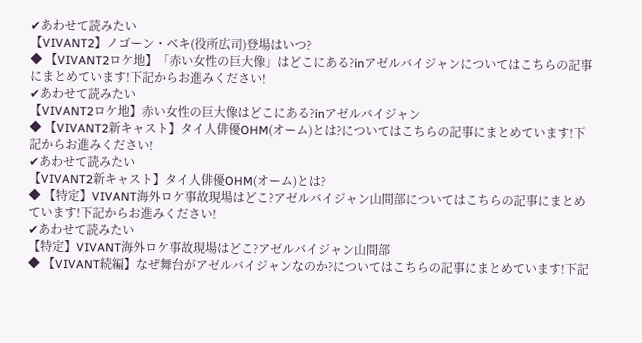✔あわせて読みたい
【VIVANT2】ノゴーン・ベキ(役所広司)登場はいつ?
◆ 【VIVANT2ロケ地】「赤い女性の巨大像」はどこにある?inアゼルバイジャンについてはこちらの記事にまとめています!下記からお進みください!
✔あわせて読みたい
【VIVANT2ロケ地】赤い女性の巨大像はどこにある?inアゼルバイジャン
◆ 【VIVANT2新キャスト】タイ人俳優OHM(オーム)とは?についてはこちらの記事にまとめています!下記からお進みください!
✔あわせて読みたい
【VIVANT2新キャスト】タイ人俳優OHM(オーム)とは?
◆ 【特定】VIVANT海外ロケ事故現場はどこ?アゼルバイジャン山間部についてはこちらの記事にまとめています!下記からお進みください!
✔あわせて読みたい
【特定】VIVANT海外ロケ事故現場はどこ?アゼルバイジャン山間部
◆ 【VIVANT続編】なぜ舞台がアゼルバイジャンなのか?についてはこちらの記事にまとめています!下記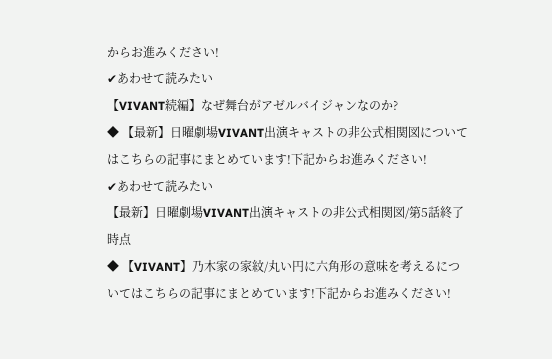からお進みください!
✔あわせて読みたい
【VIVANT続編】なぜ舞台がアゼルバイジャンなのか?
◆ 【最新】日曜劇場VIVANT出演キャストの非公式相関図についてはこちらの記事にまとめています!下記からお進みください!
✔あわせて読みたい
【最新】日曜劇場VIVANT出演キャストの非公式相関図/第5話終了時点
◆ 【VIVANT】乃木家の家紋/丸い円に六角形の意味を考えるについてはこちらの記事にまとめています!下記からお進みください!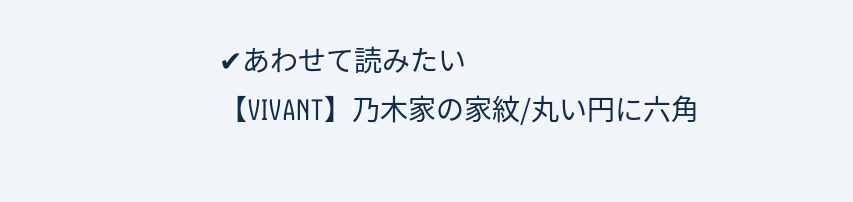✔あわせて読みたい
【VIVANT】乃木家の家紋/丸い円に六角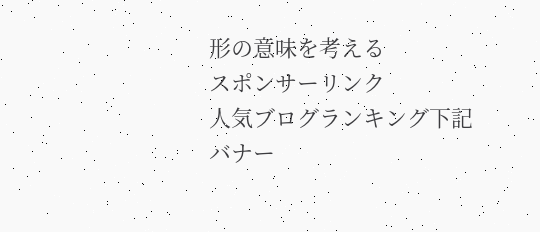形の意味を考える
スポンサーリンク
人気ブログランキング下記バナー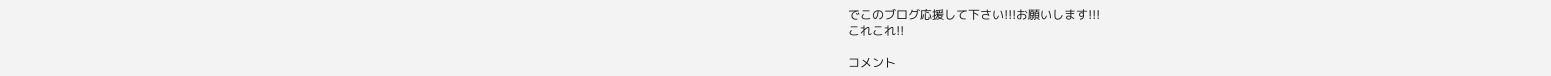でこのブログ応援して下さい!!!お願いします!!!
これこれ!!

コメント